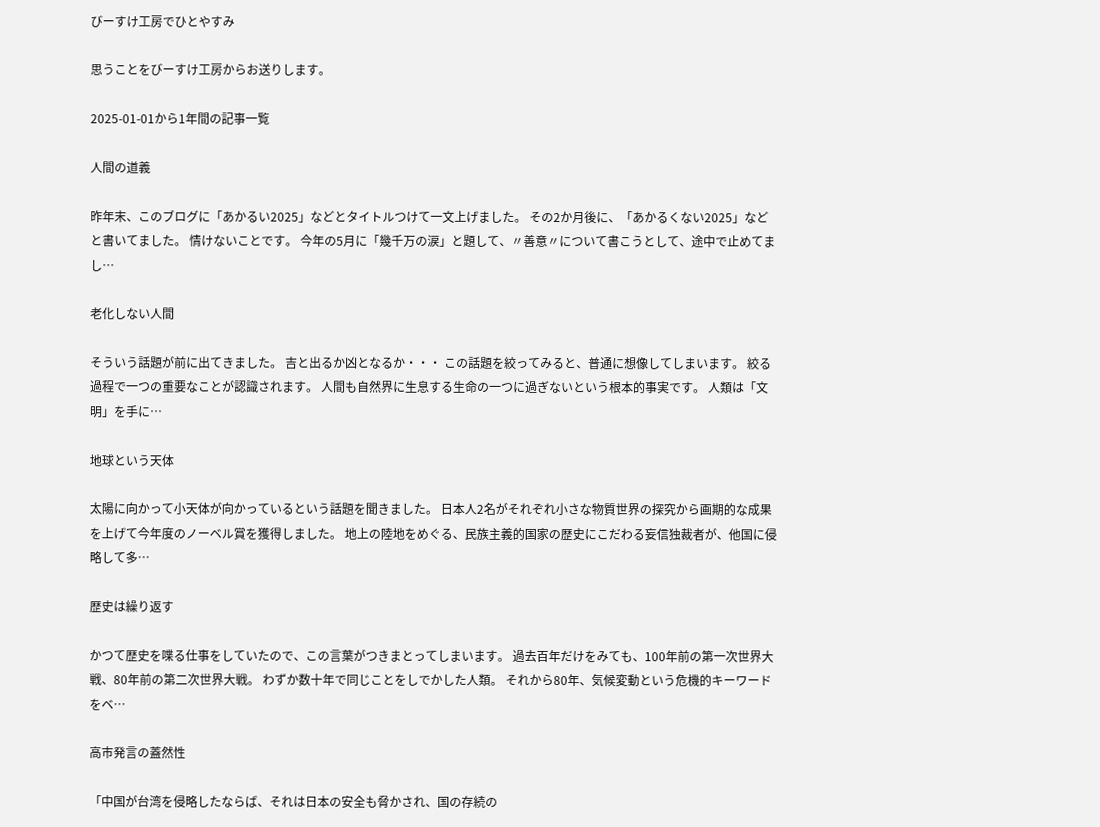びーすけ工房でひとやすみ

思うことをびーすけ工房からお送りします。

2025-01-01から1年間の記事一覧

人間の道義

昨年末、このブログに「あかるい2025」などとタイトルつけて一文上げました。 その2か月後に、「あかるくない2025」などと書いてました。 情けないことです。 今年の5月に「幾千万の涙」と題して、〃善意〃について書こうとして、途中で止めてまし…

老化しない人間

そういう話題が前に出てきました。 吉と出るか凶となるか・・・ この話題を絞ってみると、普通に想像してしまいます。 絞る過程で一つの重要なことが認識されます。 人間も自然界に生息する生命の一つに過ぎないという根本的事実です。 人類は「文明」を手に…

地球という天体

太陽に向かって小天体が向かっているという話題を聞きました。 日本人2名がそれぞれ小さな物質世界の探究から画期的な成果を上げて今年度のノーベル賞を獲得しました。 地上の陸地をめぐる、民族主義的国家の歴史にこだわる妄信独裁者が、他国に侵略して多…

歴史は繰り返す

かつて歴史を喋る仕事をしていたので、この言葉がつきまとってしまいます。 過去百年だけをみても、100年前の第一次世界大戦、80年前の第二次世界大戦。 わずか数十年で同じことをしでかした人類。 それから80年、気候変動という危機的キーワードをベ…

高市発言の蓋然性

「中国が台湾を侵略したならば、それは日本の安全も脅かされ、国の存続の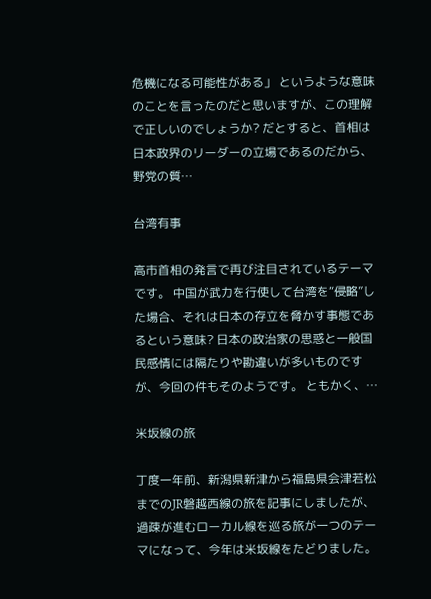危機になる可能性がある」 というような意味のことを言ったのだと思いますが、この理解で正しいのでしょうか? だとすると、首相は日本政界のリーダーの立場であるのだから、野党の質…

台湾有事

高市首相の発言で再び注目されているテーマです。 中国が武力を行使して台湾を“侵略”した場合、それは日本の存立を脅かす事態であるという意味? 日本の政治家の思惑と一般国民感情には隔たりや勘違いが多いものですが、今回の件もそのようです。 ともかく、…

米坂線の旅

丁度一年前、新潟県新津から福島県会津若松までのJR磐越西線の旅を記事にしましたが、過疎が進むローカル線を巡る旅が一つのテーマになって、今年は米坂線をたどりました。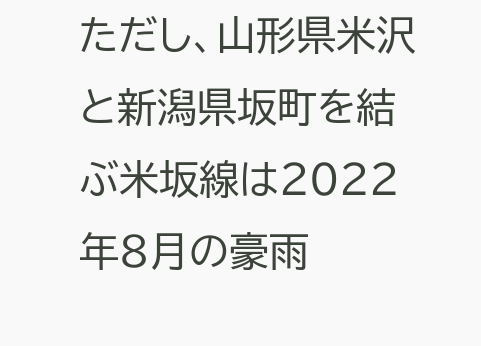ただし、山形県米沢と新潟県坂町を結ぶ米坂線は2022年8月の豪雨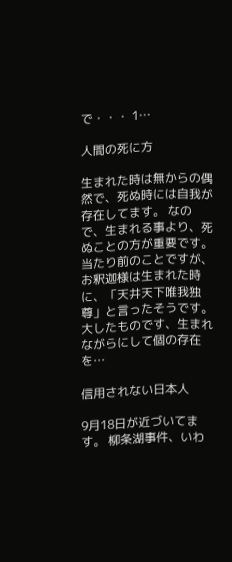で・・・ 1…

人間の死に方

生まれた時は無からの偶然で、死ぬ時には自我が存在してます。 なので、生まれる事より、死ぬことの方が重要です。 当たり前のことですが、 お釈迦様は生まれた時に、「天井天下唯我独尊」と言ったそうです。 大したものです、生まれながらにして個の存在を…

信用されない日本人

9月18日が近づいてます。 柳条湖事件、いわ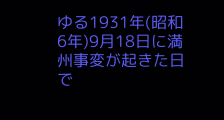ゆる1931年(昭和6年)9月18日に満州事変が起きた日で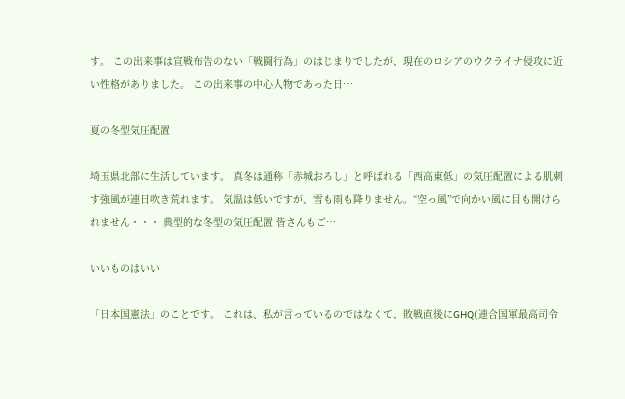す。 この出来事は宣戦布告のない「戦闘行為」のはじまりでしたが、現在のロシアのウクライナ侵攻に近い性格がありました。 この出来事の中心人物であった日…

夏の冬型気圧配置

埼玉県北部に生活しています。 真冬は通称「赤城おろし」と呼ばれる「西高東低」の気圧配置による肌刺す強風が連日吹き荒れます。 気温は低いですが、雪も雨も降りません。“空っ風”で向かい風に目も開けられません・・・ 典型的な冬型の気圧配置 皆さんもご…

いいものはいい

「日本国憲法」のことです。 これは、私が言っているのではなくて、敗戦直後にGHQ(連合国軍最高司令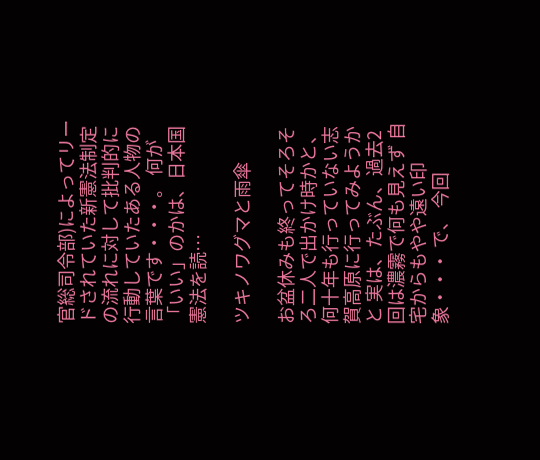官総司令部)によってリードされていた新憲法制定の流れに対して批判的に行動していたある人物の言葉です・・・。 何が「いい」のかは、日本国憲法を読…

ツキノワグマと雨傘

お盆休みも終ってそろそろ二人で出かけ時かと、 何十年も行っていない志賀高原に行ってみようかと 実は、たぶん、過去2回は濃霧で何も見えず 自宅からもやや遠い印象・・・ で、 今回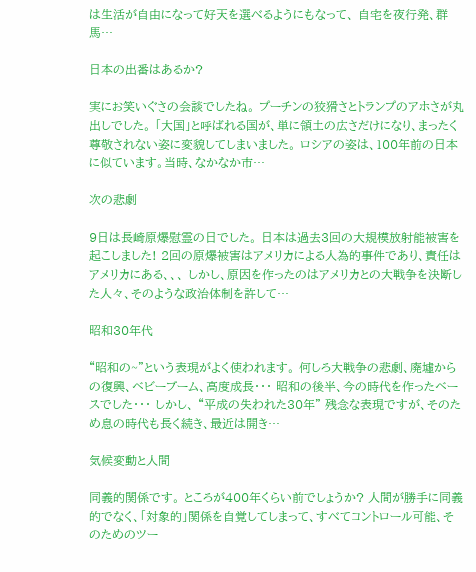は生活が自由になって好天を選べるようにもなって、 自宅を夜行発、群馬…

日本の出番はあるか?

実にお笑いぐさの会談でしたね。 プーチンの狡猾さとトランプのアホさが丸出しでした。 「大国」と呼ばれる国が、単に領土の広さだけになり、まったく尊敬されない姿に変貌してしまいました。 ロシアの姿は、100年前の日本に似ています。当時、なかなか市…

次の悲劇

9日は長崎原爆慰霊の日でした。 日本は過去3回の大規模放射能被害を起こしました! 2回の原爆被害はアメリカによる人為的事件であり、責任はアメリカにある、、、 しかし、原因を作ったのはアメリカとの大戦争を決断した人々、そのような政治体制を許して…

昭和30年代

“昭和の~”という表現がよく使われます。 何しろ大戦争の悲劇、廃墟からの復興、ベビーブーム、高度成長・・・ 昭和の後半、今の時代を作ったベースでした・・・ しかし、 “平成の失われた30年” 残念な表現ですが、そのため息の時代も長く続き、最近は開き…

気候変動と人間

同義的関係です。 ところが400年くらい前でしょうか? 人間が勝手に同義的でなく、「対象的」関係を自覚してしまって、すべてコントロール可能、そのためのツー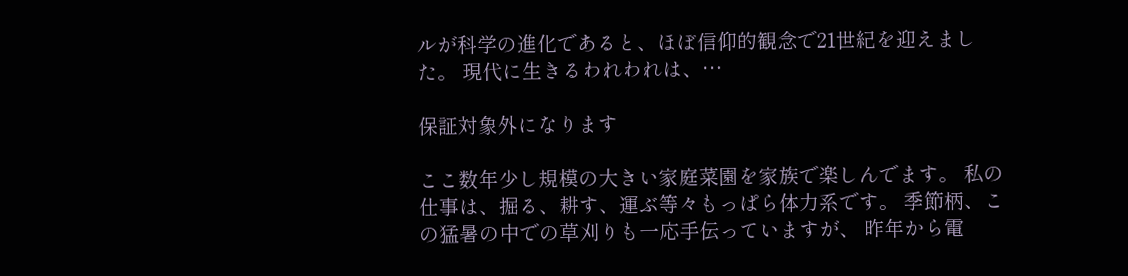ルが科学の進化であると、ほぼ信仰的観念で21世紀を迎えました。 現代に生きるわれわれは、…

保証対象外になります

ここ数年少し規模の大きい家庭菜園を家族で楽しんでます。 私の仕事は、掘る、耕す、運ぶ等々もっぱら体力系です。 季節柄、この猛暑の中での草刈りも一応手伝っていますが、 昨年から電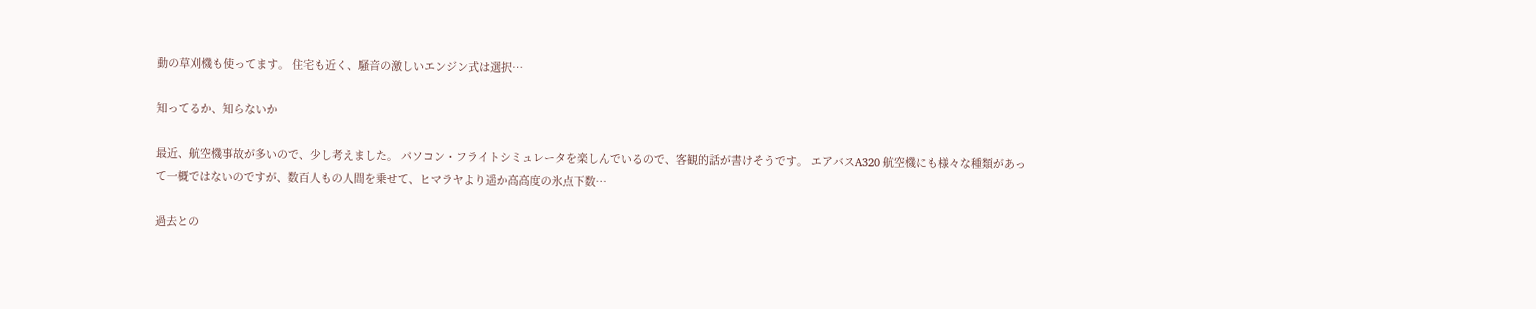動の草刈機も使ってます。 住宅も近く、騒音の激しいエンジン式は選択…

知ってるか、知らないか

最近、航空機事故が多いので、少し考えました。 パソコン・フライトシミュレータを楽しんでいるので、客観的話が書けそうです。 エアバスA320 航空機にも様々な種類があって一概ではないのですが、数百人もの人間を乗せて、ヒマラヤより遥か高高度の氷点下数…

過去との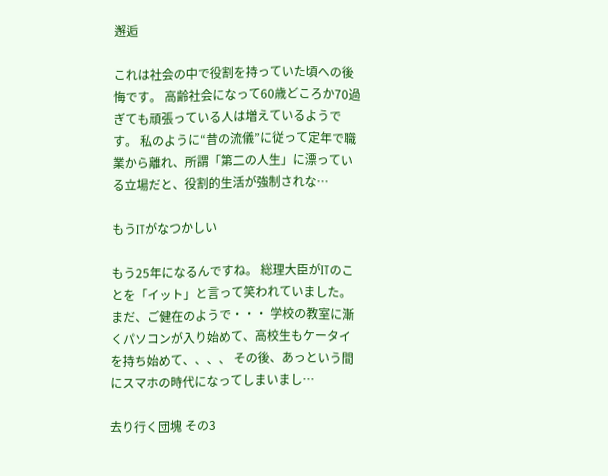邂逅

これは社会の中で役割を持っていた頃への後悔です。 高齢社会になって60歳どころか70過ぎても頑張っている人は増えているようです。 私のように“昔の流儀”に従って定年で職業から離れ、所謂「第二の人生」に漂っている立場だと、役割的生活が強制されな…

もうITがなつかしい

もう25年になるんですね。 総理大臣がITのことを「イット」と言って笑われていました。まだ、ご健在のようで・・・ 学校の教室に漸くパソコンが入り始めて、高校生もケータイを持ち始めて、、、、 その後、あっという間にスマホの時代になってしまいまし…

去り行く団塊 その3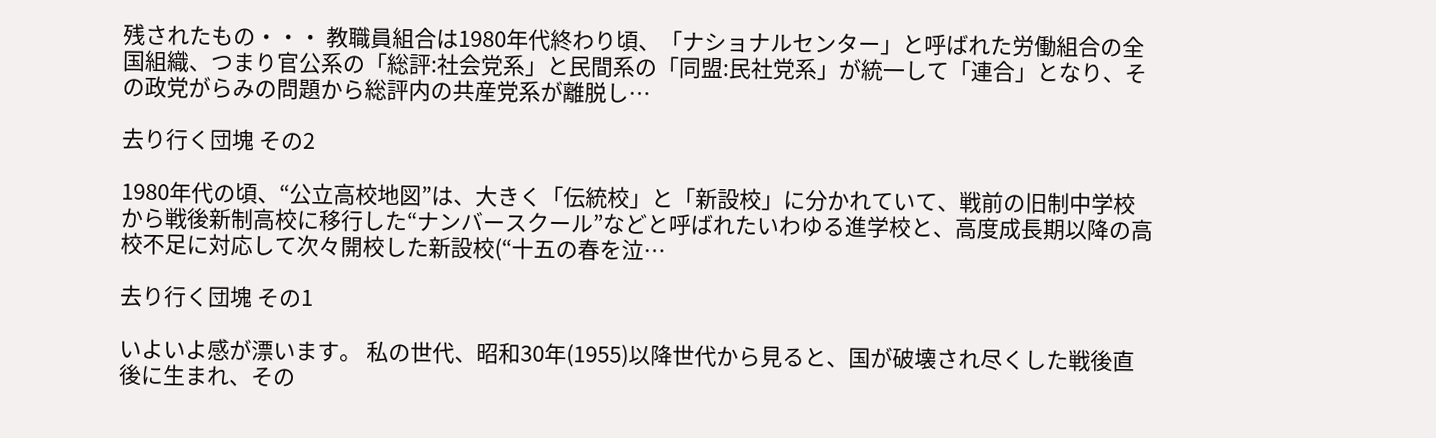残されたもの・・・ 教職員組合は1980年代終わり頃、「ナショナルセンター」と呼ばれた労働組合の全国組織、つまり官公系の「総評:社会党系」と民間系の「同盟:民社党系」が統一して「連合」となり、その政党がらみの問題から総評内の共産党系が離脱し…

去り行く団塊 その2

1980年代の頃、“公立高校地図”は、大きく「伝統校」と「新設校」に分かれていて、戦前の旧制中学校から戦後新制高校に移行した“ナンバースクール”などと呼ばれたいわゆる進学校と、高度成長期以降の高校不足に対応して次々開校した新設校(“十五の春を泣…

去り行く団塊 その1

いよいよ感が漂います。 私の世代、昭和30年(1955)以降世代から見ると、国が破壊され尽くした戦後直後に生まれ、その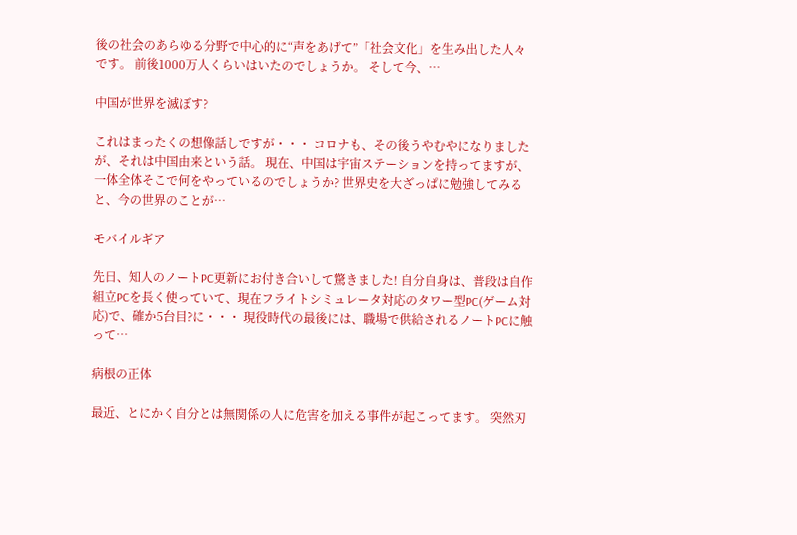後の社会のあらゆる分野で中心的に“声をあげて”「社会文化」を生み出した人々です。 前後1000万人くらいはいたのでしょうか。 そして今、…

中国が世界を滅ぼす?

これはまったくの想像話しですが・・・ コロナも、その後うやむやになりましたが、それは中国由来という話。 現在、中国は宇宙ステーションを持ってますが、一体全体そこで何をやっているのでしょうか? 世界史を大ざっぱに勉強してみると、今の世界のことが…

モバイルギア

先日、知人のノートPC更新にお付き合いして驚きました! 自分自身は、普段は自作組立PCを長く使っていて、現在フライトシミュレータ対応のタワー型PC(ゲーム対応)で、確か5台目?に・・・ 現役時代の最後には、職場で供給されるノートPCに触って…

病根の正体

最近、とにかく自分とは無関係の人に危害を加える事件が起こってます。 突然刃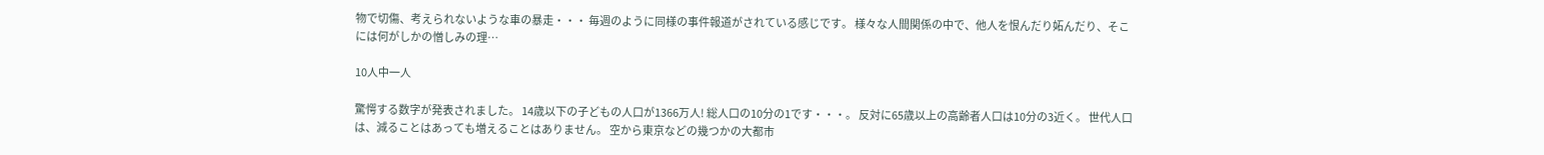物で切傷、考えられないような車の暴走・・・ 毎週のように同様の事件報道がされている感じです。 様々な人間関係の中で、他人を恨んだり妬んだり、そこには何がしかの憎しみの理…

10人中一人

驚愕する数字が発表されました。 14歳以下の子どもの人口が1366万人! 総人口の10分の1です・・・。 反対に65歳以上の高齢者人口は10分の3近く。 世代人口は、減ることはあっても増えることはありません。 空から東京などの幾つかの大都市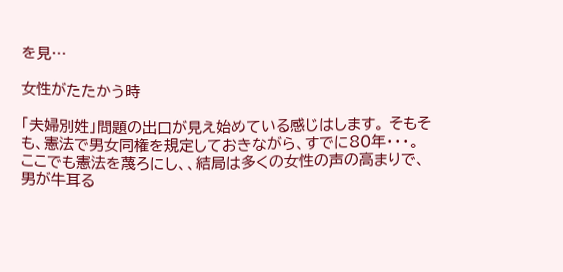を見…

女性がたたかう時

「夫婦別姓」問題の出口が見え始めている感じはします。 そもそも、憲法で男女同権を規定しておきながら、すでに80年・・・。 ここでも憲法を蔑ろにし、、結局は多くの女性の声の高まりで、男が牛耳る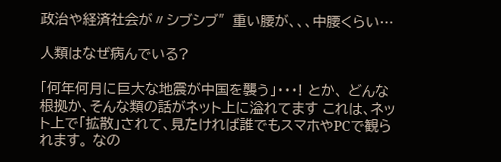政治や経済社会が〃シブシブ″重い腰が、、、中腰くらい…

人類はなぜ病んでいる?

「何年何月に巨大な地震が中国を襲う」・・・! とか、 どんな根拠か、そんな類の話がネット上に溢れてます これは、ネット上で「拡散」されて、見たければ誰でもスマホやPCで観られます。 なの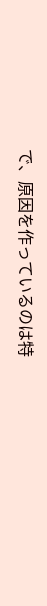で、原因を作っているのは特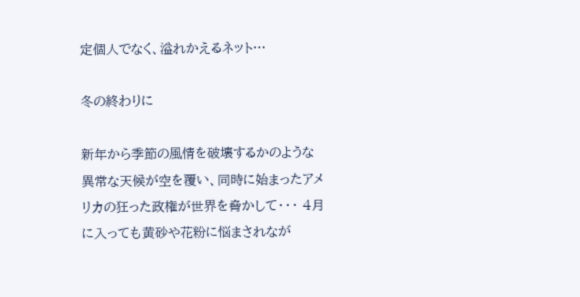定個人でなく、溢れかえるネット…

冬の終わりに

新年から季節の風情を破壊するかのような異常な天候が空を覆い、同時に始まったアメリカの狂った政権が世界を脅かして・・・ 4月に入っても黄砂や花粉に悩まされなが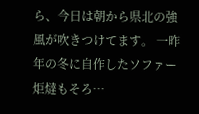ら、今日は朝から県北の強風が吹きつけてます。 一昨年の冬に自作したソファー炬燵もそろ…